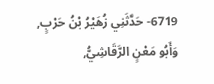6719- حَدَّثَنِي زُهَيْرُ بْنُ حَرْبٍ, وَأَبُو مَعْنٍ الرَّقَاشِيُّ,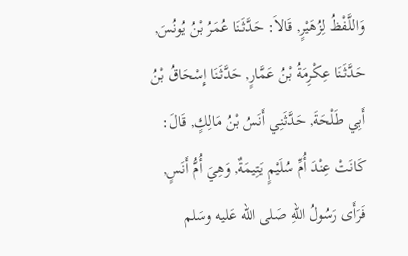وَاللَّفْظُ لِزُهَيْرٍ, قَالاَ: حَدَّثَنَا عُمَرُ بْنُ يُونُسَ, حَدَّثَنَا عِكْرِمَةُ بْنُ عَمَّارٍ, حَدَّثَنَا إِسْحَاقُ بْنُ أَبِي طَلْحَةَ, حَدَّثَنِي أَنَسُ بْنُ مَالِكٍ, قَالَ: كَانَتْ عِنْدَ أُمِّ سُلَيْمٍ يَتِيمَةٌ, وَهِيَ أُمُّ أَنَسٍ, فَرَأَى رَسُولُ اللهِ صَلى الله عَليه وسَلم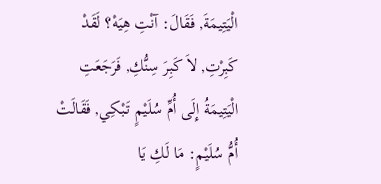الْيَتِيمَةَ, فَقَالَ: آنْتِ هِيَهْ؟ لَقَدْ كَبِرْتِ, لاَ كَبِرَ سِنُّكِ, فَرَجَعَتِ الْيَتِيمَةُ إِلَى أُمِّ سُلَيْمٍ تَبْكِي, فَقَالَتْ أُمُّ سُلَيْمٍ: مَا لَكِ يَا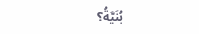بُنَيَّةُ؟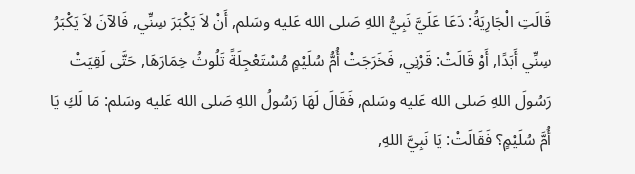قَالَتِ الْجَارِيَةُ: دَعَا عَلَيَّ نَبِيُّ اللهِ صَلى الله عَليه وسَلم, أَنْ لاَ يَكْبَرَ سِنِّي, فَالآنَ لاَ يَكْبَرُ سِنِّي أَبَدًا, أَوْ قَالَتْ: قَرْنِي, فَخَرَجَتْ أُمُّ سُلَيْمٍ مُسْتَعْجِلَةً تَلُوثُ خِمَارَهَا, حَتَّى لَقِيَتْ رَسُولَ اللهِ صَلى الله عَليه وسَلم, فَقَالَ لَهَا رَسُولُ اللهِ صَلى الله عَليه وسَلم: مَا لَكِ يَا أُمَّ سُلَيْمٍ؟ فَقَالَتْ: يَا نَبِيَّ اللهِ,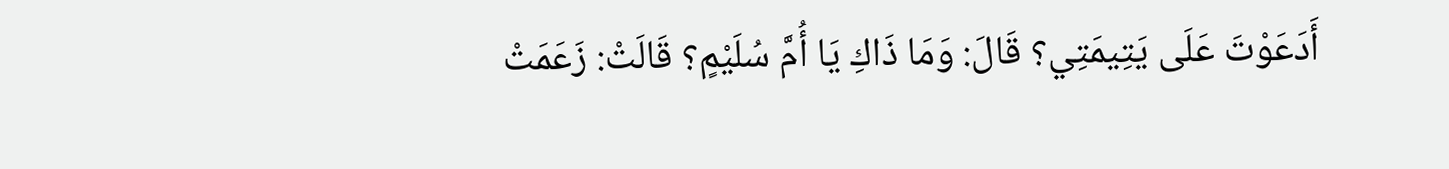أَدَعَوْتَ عَلَى يَتِيمَتِي؟ قَالَ: وَمَا ذَاكِ يَا أُمَّ سُلَيْمٍ؟ قَالَتْ: زَعَمَتْ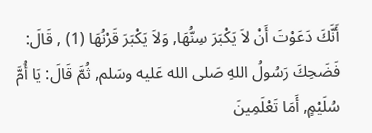أَنَّكَ دَعَوْتَ أَنْ لاَ يَكْبَرَ سِنُّهَا, وَلاَ يَكْبَرَ قَرْنُهَا (1) , قَالَ: فَضَحِكَ رَسُولُ اللهِ صَلى الله عَليه وسَلم, ثُمَّ قَالَ: يَا أُمَّ سُلَيْمٍ, أَمَا تَعْلَمِينَ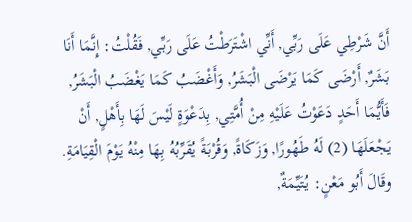أَنَّ شَرْطِي عَلَى رَبِّي, أَنِّي اشْتَرَطْتُ عَلَى رَبِّي, فَقُلْتُ: إِنَّمَا أَنَا بَشَرٌ, أَرْضَى كَمَا يَرْضَى الْبَشَرُ, وَأَغْضَبُ كَمَا يَغْضَبُ الْبَشَرُ, فَأَيُّمَا أَحَدٍ دَعَوْتُ عَلَيْهِ مِنْ أُمَّتِي, بِدَعْوَةٍ لَيْسَ لَهَا بِأَهْلٍ, أَنْ يَجْعَلَهَا (2) لَهُ طَهُورًا, وَزَكَاةً, وَقُرْبَةً يُقَرِّبُهُ بِهَا مِنْهُ يَوْمَ الْقِيَامَةِ.
وقَالَ أَبُو مَعْنٍ: يُتَيِّمَةٌ,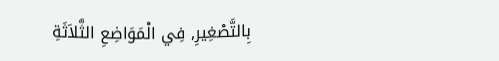بِالتَّصْغِيرِ, فِي الْمَوَاضِعِ الثَّلاَثَةِ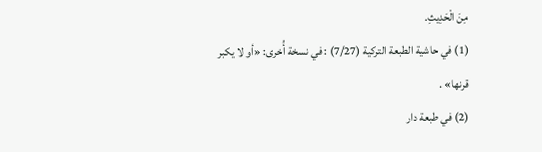مِنَ الْحَدِيثِ.
(1) في حاشية الطبعة التركية (7/27) : في نسخة أُخرى: «أو لا يكبر قرنها» .
(2) في طبعة دار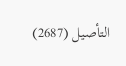التأصيل (2687)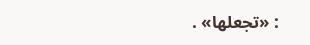: «تجعلها» .